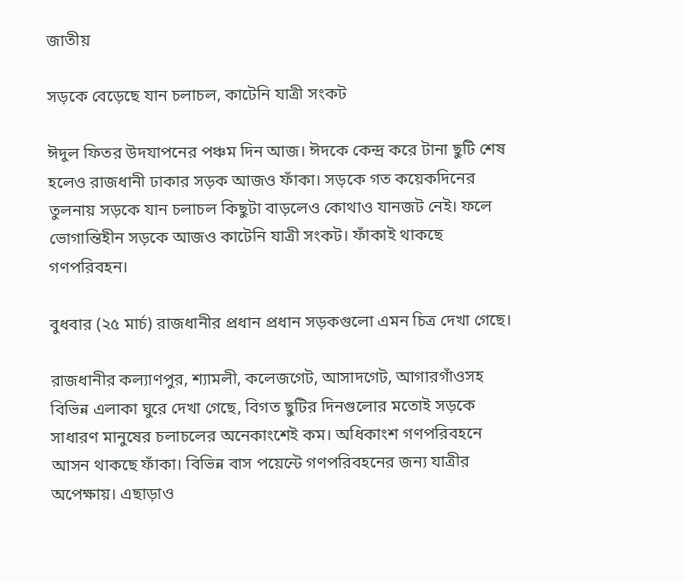জাতীয়

সড়কে বেড়েছে যান চলাচল, কাটেনি যাত্রী সংকট

ঈদুল ফিতর উদযাপনের পঞ্চম দিন আজ। ঈদকে কেন্দ্র করে টানা ছুটি শেষ হলেও রাজধানী ঢাকার সড়ক আজও ফাঁকা। সড়কে গত কয়েকদিনের তুলনায় সড়কে যান চলাচল কিছুটা বাড়লেও কোথাও যানজট নেই। ফলে ভোগান্তিহীন সড়কে আজও কাটেনি যাত্রী সংকট। ফাঁকাই থাকছে গণপরিবহন।

বুধবার (২৫ মার্চ) রাজধানীর প্রধান প্রধান সড়কগুলো এমন চিত্র দেখা গেছে।

রাজধানীর কল্যাণপুর, শ্যামলী, কলেজগেট, আসাদগেট, আগারগাঁওসহ বিভিন্ন এলাকা ঘুরে দেখা গেছে, বিগত ছুটির দিনগুলোর মতোই সড়কে সাধারণ মানুষের চলাচলের অনেকাংশেই কম। অধিকাংশ গণপরিবহনে আসন থাকছে ফাঁকা। বিভিন্ন বাস পয়েন্টে গণপরিবহনের জন্য যাত্রীর অপেক্ষায়। এছাড়াও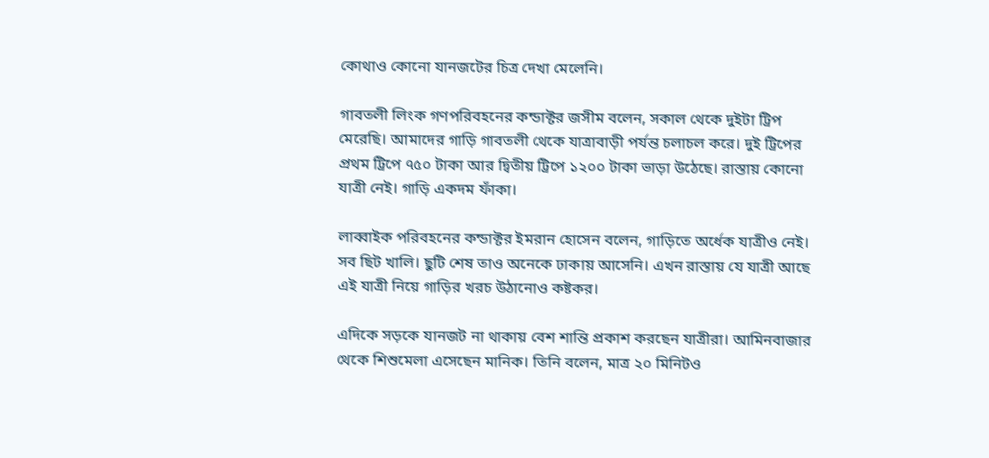কোথাও কোনো যানজটের চিত্র দেখা মেলেনি।

গাবতলী লিংক গণপরিবহনের কন্ডাক্টর জসীম বলেন, সকাল থেকে দুইটা ট্রিপ মেরেছি। আমাদের গাড়ি গাবতলী থেকে যাত্রাবাড়ী পর্যন্ত চলাচল করে। দুই ট্রিপের প্রথম ট্রিপে ৭৫০ টাকা আর দ্বিতীয় ট্রিপে ১২০০ টাকা ভাড়া উঠেছে। রাস্তায় কোনো যাত্রী নেই। গাড়ি একদম ফাঁকা।

লাব্বাইক পরিবহনের কন্ডাক্টর ইমরান হোসেন বলেন, গাড়িতে অর্ধেক যাত্রীও নেই। সব ছিট খালি। ছুটি শেষ তাও অনেকে ঢাকায় আসেনি। এখন রাস্তায় যে যাত্রী আছে এই যাত্রী নিয়ে গাড়ির খরচ উঠানোও কষ্টকর।

এদিকে সড়কে যানজট না থাকায় বেশ শান্তি প্রকাশ করছেন যাত্রীরা। আমিনবাজার থেকে শিশুমেলা এসেছেন মানিক। তিনি বলেন, মাত্র ২০ মিনিটও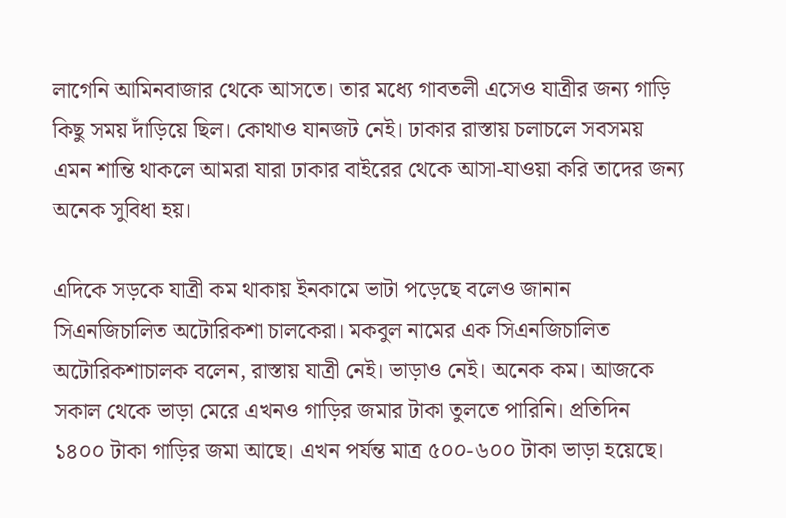লাগেনি আমিনবাজার থেকে আসতে। তার মধ্যে গাবতলী এসেও যাত্রীর জন্য গাড়ি কিছু সময় দাঁড়িয়ে ছিল। কোথাও যানজট নেই। ঢাকার রাস্তায় চলাচলে সবসময় এমন শান্তি থাকলে আমরা যারা ঢাকার বাইরের থেকে আসা-যাওয়া করি তাদের জন্য অনেক সুবিধা হয়।

এদিকে সড়কে যাত্রী কম থাকায় ইনকামে ভাটা পড়েছে বলেও জানান সিএনজিচালিত অটোরিকশা চালকেরা। মকবুল নামের এক সিএনজিচালিত অটোরিকশাচালক বলেন, রাস্তায় যাত্রী নেই। ভাড়াও নেই। অনেক কম। আজকে সকাল থেকে ভাড়া মেরে এখনও গাড়ির জমার টাকা তুলতে পারিনি। প্রতিদিন ১৪০০ টাকা গাড়ির জমা আছে। এখন পর্যন্ত মাত্র ৫০০-৬০০ টাকা ভাড়া হয়েছে।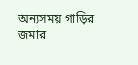অন্যসময় গাড়ির জমার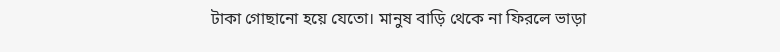টাকা গোছানো হয়ে যেতো। মানুষ বাড়ি থেকে না ফিরলে ভাড়া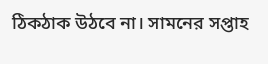ঠিকঠাক উঠবে না। সামনের সপ্তাহ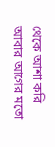থেকে আশা করি আবার আগের মতো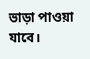ভাড়া পাওয়া যাবে।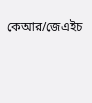কেআর/জেএইচ